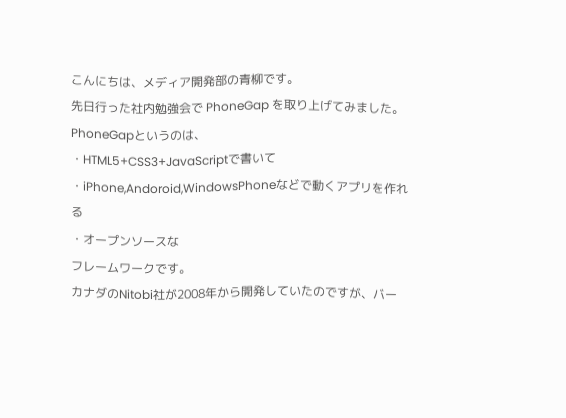こんにちは、メディア開発部の青柳です。
先日行った社内勉強会で PhoneGap を取り上げてみました。
PhoneGapというのは、
・HTML5+CSS3+JavaScriptで書いて
・iPhone,Andoroid,WindowsPhoneなどで動くアプリを作れる
・オープンソースな
フレームワークです。
カナダのNitobi社が2008年から開発していたのですが、バー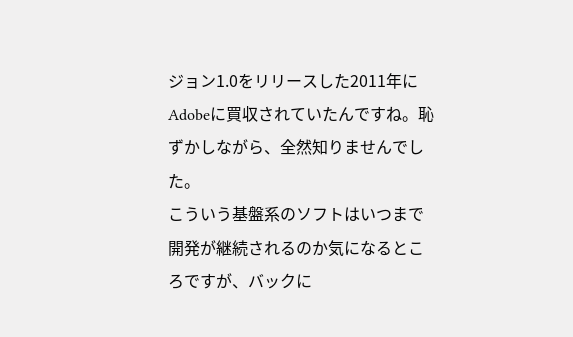ジョン1.0をリリースした2011年にAdobeに買収されていたんですね。恥ずかしながら、全然知りませんでした。
こういう基盤系のソフトはいつまで開発が継続されるのか気になるところですが、バックに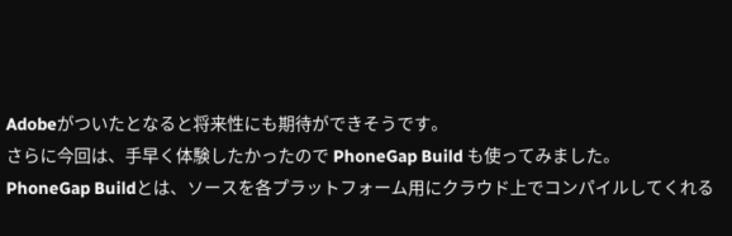Adobeがついたとなると将来性にも期待ができそうです。
さらに今回は、手早く体験したかったので PhoneGap Build も使ってみました。
PhoneGap Buildとは、ソースを各プラットフォーム用にクラウド上でコンパイルしてくれる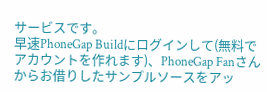サービスです。
早速PhoneGap Buildにログインして(無料でアカウントを作れます)、PhoneGap Fanさんからお借りしたサンプルソースをアッ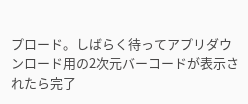プロード。しばらく待ってアプリダウンロード用の2次元バーコードが表示されたら完了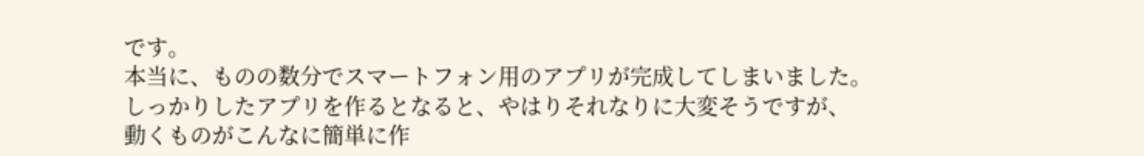です。
本当に、ものの数分でスマートフォン用のアプリが完成してしまいました。
しっかりしたアプリを作るとなると、やはりそれなりに大変そうですが、
動くものがこんなに簡単に作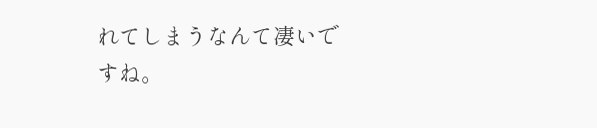れてしまうなんて凄いですね。